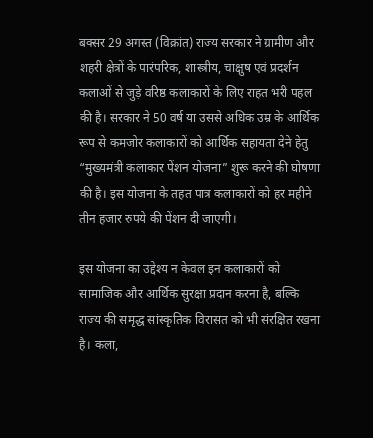बक्सर 29 अगस्त (विक्रांत) राज्य सरकार ने ग्रामीण और शहरी क्षेत्रों के पारंपरिक, शास्त्रीय, चाक्षुष एवं प्रदर्शन कलाओं से जुड़े वरिष्ठ कलाकारों के लिए राहत भरी पहल की है। सरकार ने 50 वर्ष या उससे अधिक उम्र के आर्थिक रूप से कमजोर कलाकारों को आर्थिक सहायता देने हेतु “मुख्यमंत्री कलाकार पेंशन योजना” शुरू करने की घोषणा की है। इस योजना के तहत पात्र कलाकारों को हर महीने तीन हजार रुपये की पेंशन दी जाएगी।

इस योजना का उद्देश्य न केवल इन कलाकारों को सामाजिक और आर्थिक सुरक्षा प्रदान करना है, बल्कि राज्य की समृद्ध सांस्कृतिक विरासत को भी संरक्षित रखना है। कला,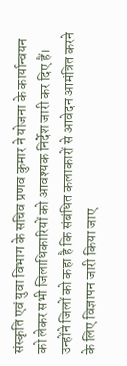संस्कृति एवं युवा विभाग के सचिव प्रणव कुमार ने योजना के कार्यान्वयन को लेकर सभी जिलाधिकारियों को आवश्यक निर्देश जारी कर दिए हैं। उन्होंने जिलों को कहा है कि संबंधित कलाकारों से आवेदन आमंत्रित करने के लिए विज्ञापन जारी किया जाए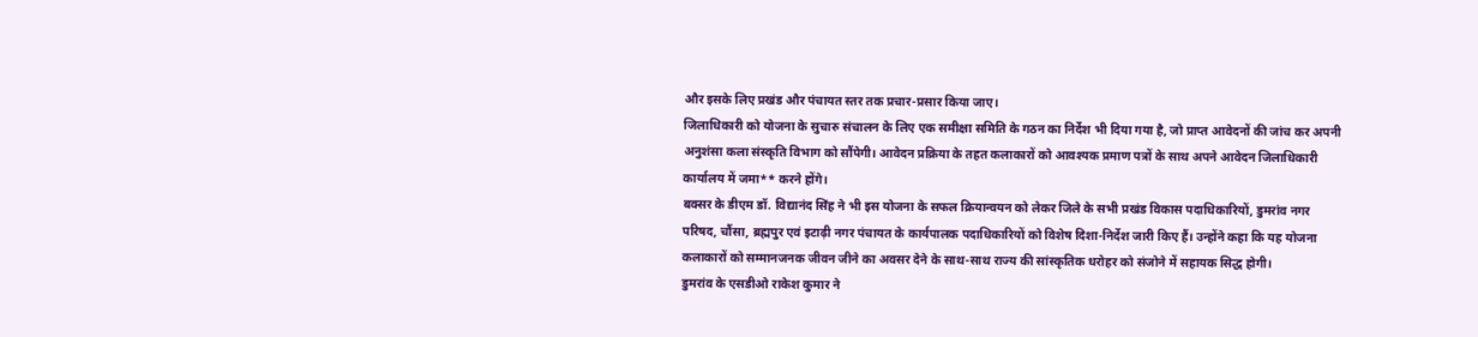और इसके लिए प्रखंड और पंचायत स्तर तक प्रचार-प्रसार किया जाए।
जिलाधिकारी को योजना के सुचारु संचालन के लिए एक समीक्षा समिति के गठन का निर्देश भी दिया गया है, जो प्राप्त आवेदनों की जांच कर अपनी अनुशंसा कला संस्कृति विभाग को सौंपेगी। आवेदन प्रक्रिया के तहत कलाकारों को आवश्यक प्रमाण पत्रों के साथ अपने आवेदन जिलाधिकारी कार्यालय में जमा** करने होंगे।
बक्सर के डीएम डॉ. विद्यानंद सिंह ने भी इस योजना के सफल क्रियान्वयन को लेकर जिले के सभी प्रखंड विकास पदाधिकारियों, डुमरांव नगर परिषद, चौंसा, ब्रह्मपुर एवं इटाढ़ी नगर पंचायत के कार्यपालक पदाधिकारियों को विशेष दिशा-निर्देश जारी किए हैं। उन्होंने कहा कि यह योजना कलाकारों को सम्मानजनक जीवन जीने का अवसर देने के साथ-साथ राज्य की सांस्कृतिक धरोहर को संजोने में सहायक सिद्ध होगी।
डुमरांव के एसडीओ राकेश कुमार ने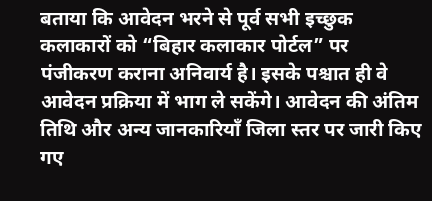बताया कि आवेदन भरने से पूर्व सभी इच्छुक कलाकारों को “बिहार कलाकार पोर्टल” पर पंजीकरण कराना अनिवार्य है। इसके पश्चात ही वे आवेदन प्रक्रिया में भाग ले सकेंगे। आवेदन की अंतिम तिथि और अन्य जानकारियाँ जिला स्तर पर जारी किए गए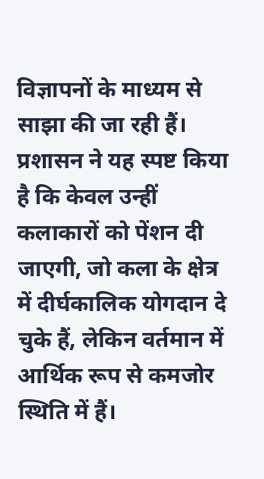विज्ञापनों के माध्यम से साझा की जा रही हैं।
प्रशासन ने यह स्पष्ट किया है कि केवल उन्हीं कलाकारों को पेंशन दी जाएगी, जो कला के क्षेत्र में दीर्घकालिक योगदान दे चुके हैं, लेकिन वर्तमान में आर्थिक रूप से कमजोर स्थिति में हैं।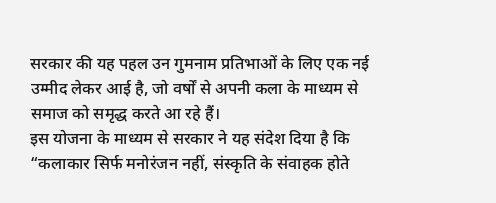सरकार की यह पहल उन गुमनाम प्रतिभाओं के लिए एक नई उम्मीद लेकर आई है, जो वर्षों से अपनी कला के माध्यम से समाज को समृद्ध करते आ रहे हैं।
इस योजना के माध्यम से सरकार ने यह संदेश दिया है कि “कलाकार सिर्फ मनोरंजन नहीं, संस्कृति के संवाहक होते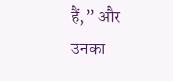हैं,” और उनका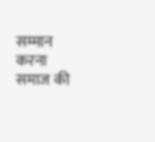सम्मान करना समाज की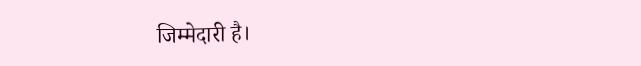जिम्मेदारी है।